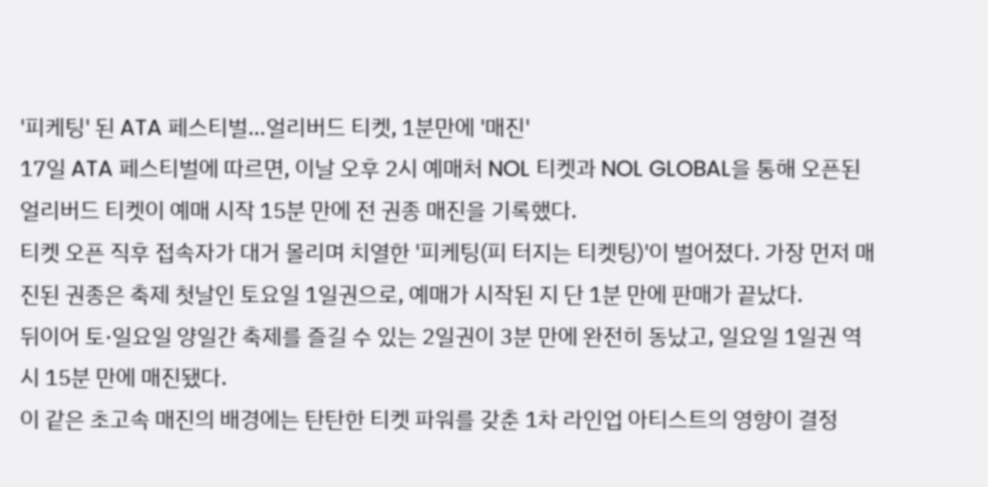'피케팅' 된 ATA 페스티벌…얼리버드 티켓, 1분만에 '매진'
17일 ATA 페스티벌에 따르면, 이날 오후 2시 예매처 NOL 티켓과 NOL GLOBAL을 통해 오픈된 얼리버드 티켓이 예매 시작 15분 만에 전 권종 매진을 기록했다.
티켓 오픈 직후 접속자가 대거 몰리며 치열한 '피케팅(피 터지는 티켓팅)'이 벌어졌다. 가장 먼저 매진된 권종은 축제 첫날인 토요일 1일권으로, 예매가 시작된 지 단 1분 만에 판매가 끝났다.
뒤이어 토·일요일 양일간 축제를 즐길 수 있는 2일권이 3분 만에 완전히 동났고, 일요일 1일권 역시 15분 만에 매진됐다.
이 같은 초고속 매진의 배경에는 탄탄한 티켓 파워를 갖춘 1차 라인업 아티스트의 영향이 결정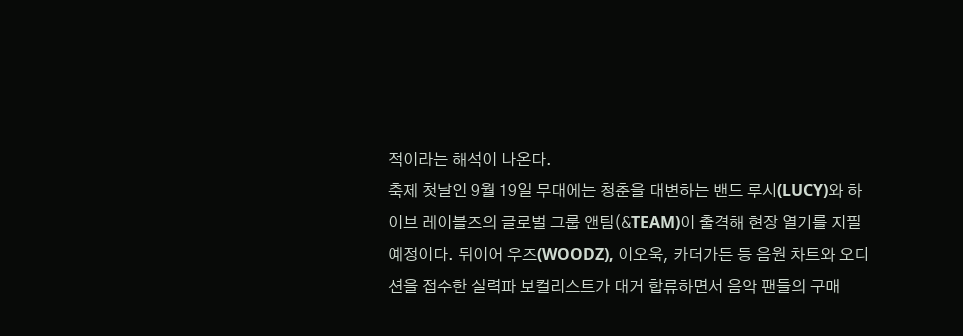적이라는 해석이 나온다.
축제 첫날인 9월 19일 무대에는 청춘을 대변하는 밴드 루시(LUCY)와 하이브 레이블즈의 글로벌 그룹 앤팀(&TEAM)이 출격해 현장 열기를 지필 예정이다. 뒤이어 우즈(WOODZ), 이오욱, 카더가든 등 음원 차트와 오디션을 접수한 실력파 보컬리스트가 대거 합류하면서 음악 팬들의 구매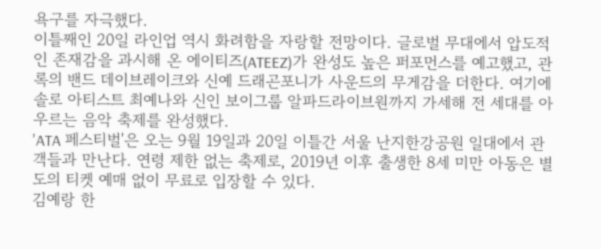욕구를 자극했다.
이틀째인 20일 라인업 역시 화려함을 자랑할 전망이다. 글로벌 무대에서 압도적인 존재감을 과시해 온 에이티즈(ATEEZ)가 완성도 높은 퍼포먼스를 예고했고, 관록의 밴드 데이브레이크와 신예 드래곤포니가 사운드의 무게감을 더한다. 여기에 솔로 아티스트 최예나와 신인 보이그룹 알파드라이브원까지 가세해 전 세대를 아우르는 음악 축제를 완성했다.
'ATA 페스티벌'은 오는 9월 19일과 20일 이틀간 서울 난지한강공원 일대에서 관객들과 만난다. 연령 제한 없는 축제로, 2019년 이후 출생한 8세 미만 아동은 별도의 티켓 예매 없이 무료로 입장할 수 있다.
김예랑 한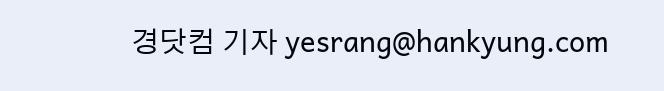경닷컴 기자 yesrang@hankyung.com